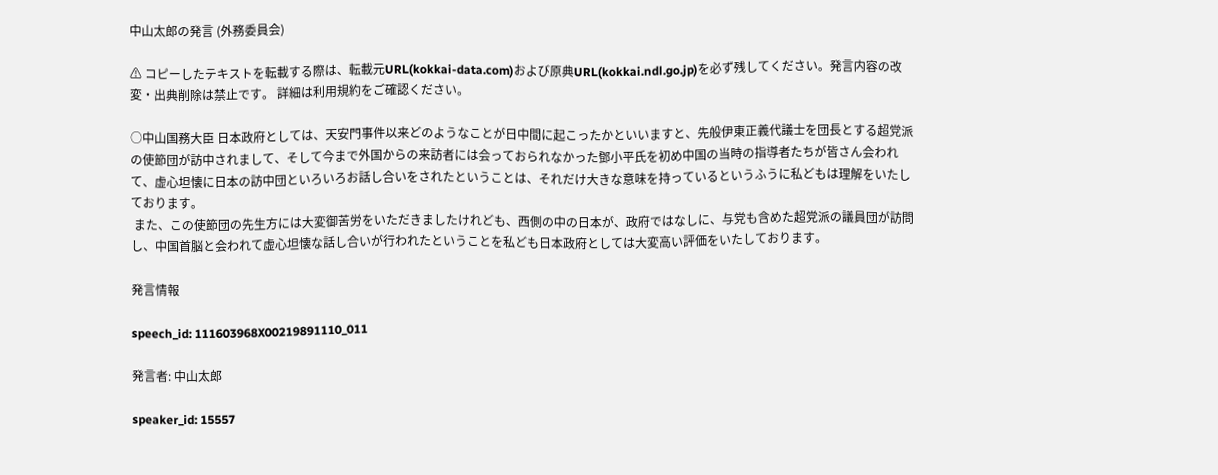中山太郎の発言 (外務委員会)

⚠ コピーしたテキストを転載する際は、転載元URL(kokkai-data.com)および原典URL(kokkai.ndl.go.jp)を必ず残してください。発言内容の改変・出典削除は禁止です。 詳細は利用規約をご確認ください。

○中山国務大臣 日本政府としては、天安門事件以来どのようなことが日中間に起こったかといいますと、先般伊東正義代議士を団長とする超党派の使節団が訪中されまして、そして今まで外国からの来訪者には会っておられなかった鄧小平氏を初め中国の当時の指導者たちが皆さん会われて、虚心坦懐に日本の訪中団といろいろお話し合いをされたということは、それだけ大きな意味を持っているというふうに私どもは理解をいたしております。
 また、この使節団の先生方には大変御苦労をいただきましたけれども、西側の中の日本が、政府ではなしに、与党も含めた超党派の議員団が訪問し、中国首脳と会われて虚心坦懐な話し合いが行われたということを私ども日本政府としては大変高い評価をいたしております。

発言情報

speech_id: 111603968X00219891110_011

発言者: 中山太郎

speaker_id: 15557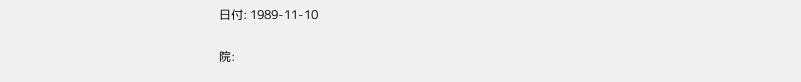日付: 1989-11-10

院: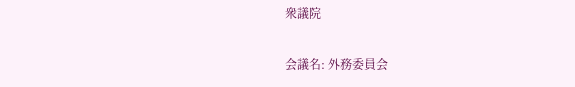衆議院

会議名: 外務委員会